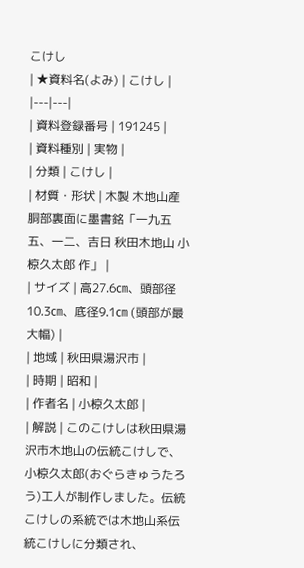こけし
| ★資料名(よみ) | こけし |
|---|---|
| 資料登録番号 | 191245 |
| 資料種別 | 実物 |
| 分類 | こけし |
| 材質・形状 | 木製 木地山産 胴部裏面に墨書銘「一九五五、一二、吉日 秋田木地山 小椋久太郎 作」 |
| サイズ | 高27.6㎝、頭部径10.3㎝、底径9.1㎝ (頭部が最大幅) |
| 地域 | 秋田県湯沢市 |
| 時期 | 昭和 |
| 作者名 | 小椋久太郎 |
| 解説 | このこけしは秋田県湯沢市木地山の伝統こけしで、小椋久太郎(おぐらきゅうたろう)工人が制作しました。伝統こけしの系統では木地山系伝統こけしに分類され、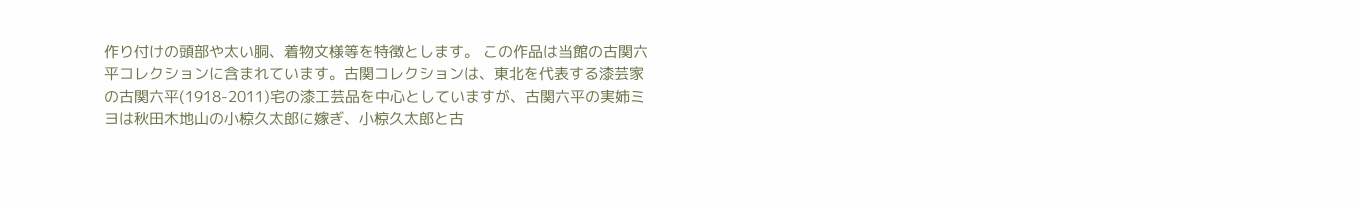作り付けの頭部や太い胴、着物文様等を特徴とします。 この作品は当館の古関六平コレクションに含まれています。古関コレクションは、東北を代表する漆芸家の古関六平(1918-2011)宅の漆工芸品を中心としていますが、古関六平の実姉ミヨは秋田木地山の小椋久太郎に嫁ぎ、小椋久太郎と古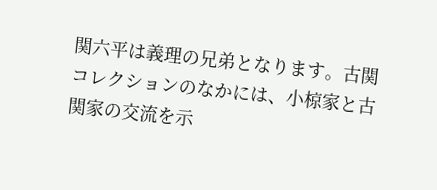関六平は義理の兄弟となります。古関コレクションのなかには、小椋家と古関家の交流を示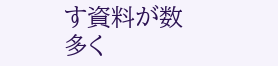す資料が数多く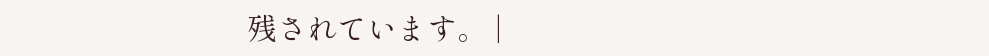残されています。 |